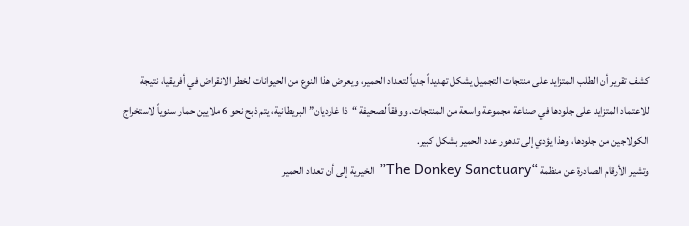كشف تقرير أن الطلب المتزايد على منتجات التجميل يشكل تهديداً جدياً لتعداد الحمير، ويعرض هذا النوع من الحيوانات لخطر الانقراض في أفريقيا، نتيجة للاعتماد المتزايد على جلودها في صناعة مجموعة واسعة من المنتجات. ووفقاً لصحيفة “ذا غارديان” البريطانية، يتم ذبح نحو 6 ملايين حمار سنوياً لاستخراج الكولاجين من جلودها، وهذا يؤدي إلى تدهور عدد الحمير بشكل كبير.
وتشير الأرقام الصادرة عن منظمة “The Donkey Sanctuary” الخيرية إلى أن تعداد الحمير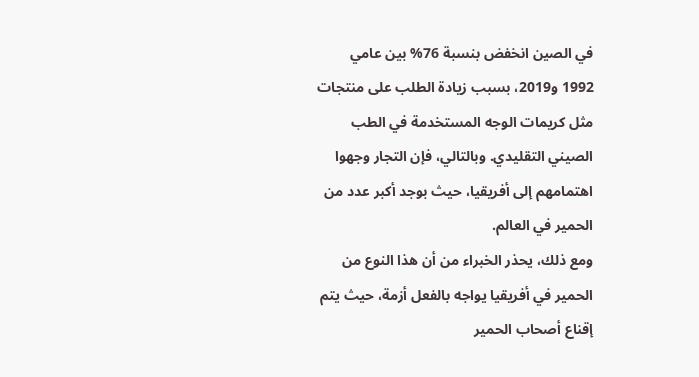في الصين انخفض بنسبة 76% بين عامي 1992 و2019، بسبب زيادة الطلب على منتجات مثل كريمات الوجه المستخدمة في الطب الصيني التقليدي. وبالتالي، فإن التجار وجهوا اهتمامهم إلى أفريقيا، حيث بوجد أكبر عدد من الحمير في العالم.
ومع ذلك، يحذر الخبراء من أن هذا النوع من الحمير في أفريقيا يواجه بالفعل أزمة، حيث يتم إقناع أصحاب الحمير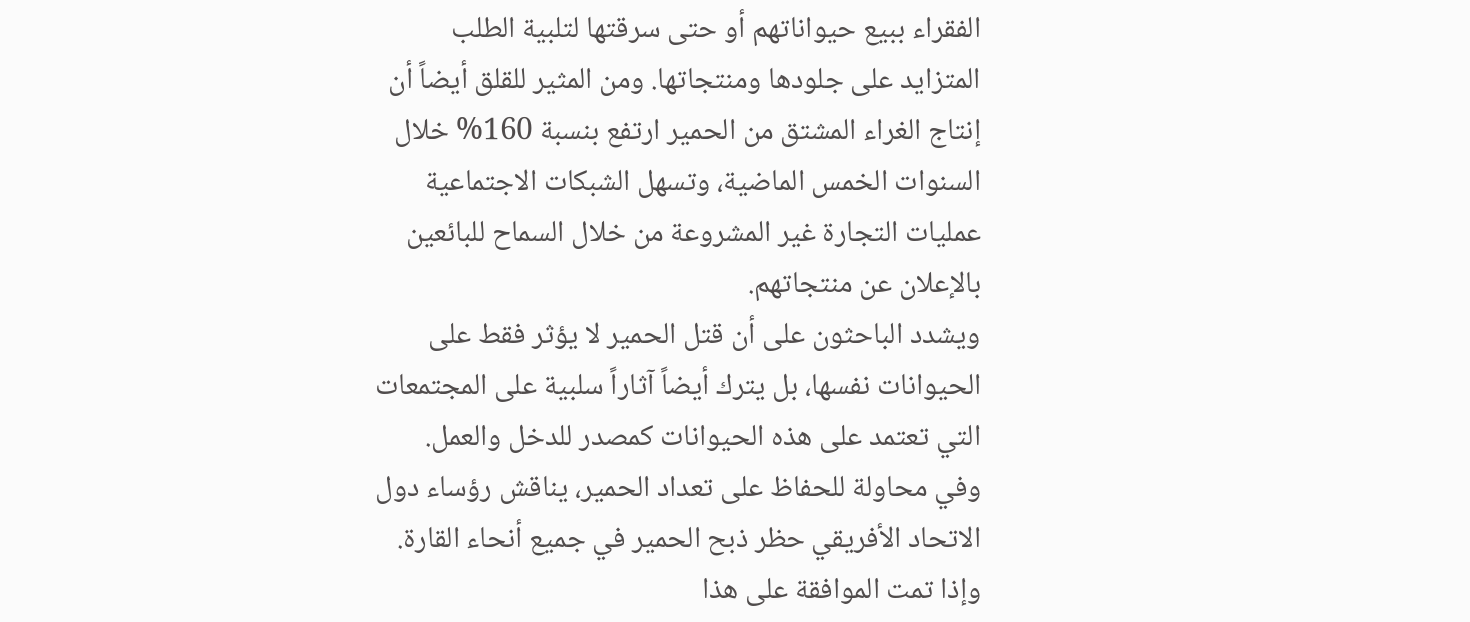الفقراء ببيع حيواناتهم أو حتى سرقتها لتلبية الطلب المتزايد على جلودها ومنتجاتها. ومن المثير للقلق أيضاً أن إنتاج الغراء المشتق من الحمير ارتفع بنسبة 160% خلال السنوات الخمس الماضية، وتسهل الشبكات الاجتماعية عمليات التجارة غير المشروعة من خلال السماح للبائعين بالإعلان عن منتجاتهم.
ويشدد الباحثون على أن قتل الحمير لا يؤثر فقط على الحيوانات نفسها، بل يترك أيضاً آثاراً سلبية على المجتمعات التي تعتمد على هذه الحيوانات كمصدر للدخل والعمل.
وفي محاولة للحفاظ على تعداد الحمير، يناقش رؤساء دول الاتحاد الأفريقي حظر ذبح الحمير في جميع أنحاء القارة. وإذا تمت الموافقة على هذا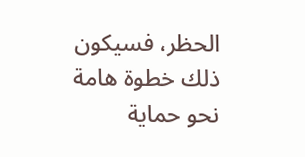الحظر، فسيكون ذلك خطوة هامة نحو حماية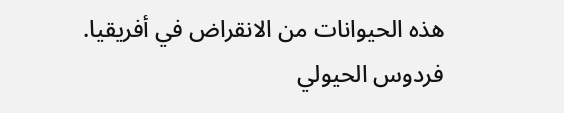هذه الحيوانات من الانقراض في أفريقيا.
فردوس الحيولي